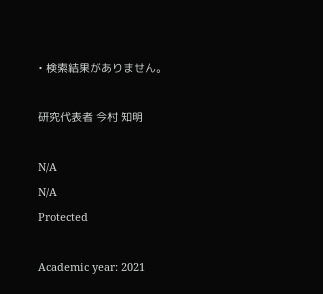• 検索結果がありません。

研究代表者 今村 知明

N/A
N/A
Protected

Academic year: 2021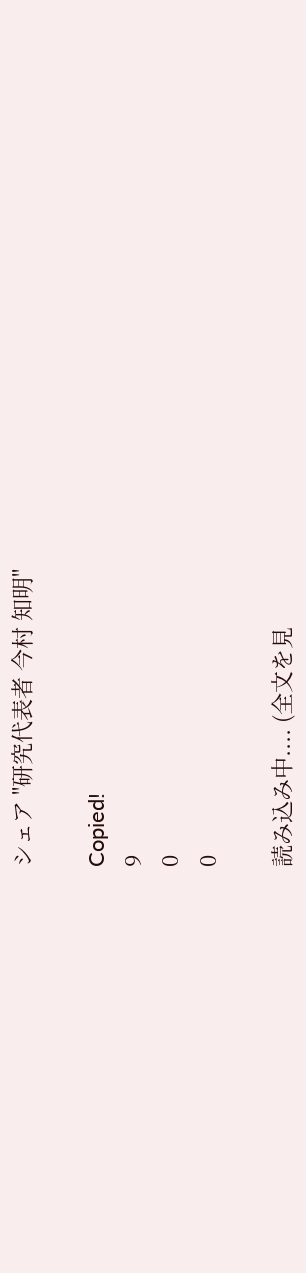シェア "研究代表者 今村 知明"

Copied!
9
0
0

読み込み中.... (全文を見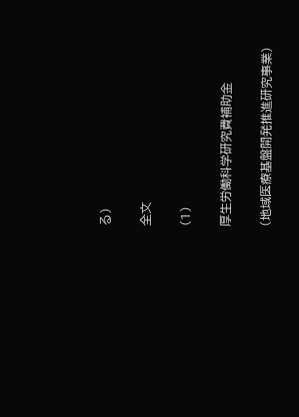る)

全文

(1)

厚生労働科学研究費補助金

(地域医療基盤開発推進研究事業)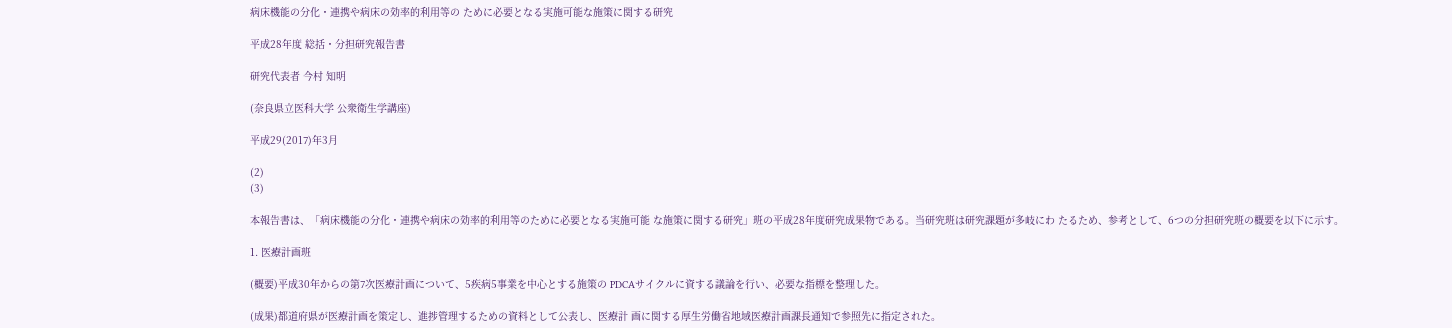病床機能の分化・連携や病床の効率的利用等の ために必要となる実施可能な施策に関する研究

平成28年度 総括・分担研究報告書

研究代表者 今村 知明

(奈良県立医科大学 公衆衛生学講座)

平成29(2017)年3月

(2)
(3)

本報告書は、「病床機能の分化・連携や病床の効率的利用等のために必要となる実施可能 な施策に関する研究」班の平成28年度研究成果物である。当研究班は研究課題が多岐にわ たるため、参考として、6つの分担研究班の概要を以下に示す。

1. 医療計画班

(概要)平成30年からの第7次医療計画について、5疾病5事業を中心とする施策の PDCAサイクルに資する議論を行い、必要な指標を整理した。

(成果)都道府県が医療計画を策定し、進捗管理するための資料として公表し、医療計 画に関する厚生労働省地域医療計画課長通知で参照先に指定された。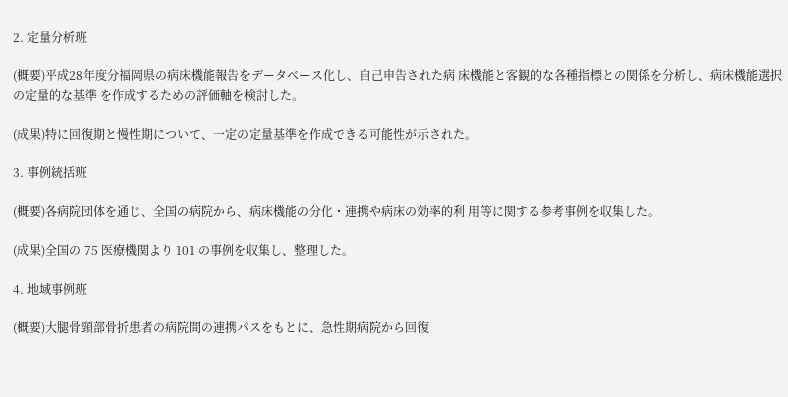2. 定量分析班

(概要)平成28年度分福岡県の病床機能報告をデータベース化し、自己申告された病 床機能と客観的な各種指標との関係を分析し、病床機能選択の定量的な基準 を作成するための評価軸を検討した。

(成果)特に回復期と慢性期について、一定の定量基準を作成できる可能性が示された。

3. 事例統括班

(概要)各病院団体を通じ、全国の病院から、病床機能の分化・連携や病床の効率的利 用等に関する参考事例を収集した。

(成果)全国の 75 医療機関より 101 の事例を収集し、整理した。

4. 地域事例班

(概要)大腿骨頸部骨折患者の病院間の連携パスをもとに、急性期病院から回復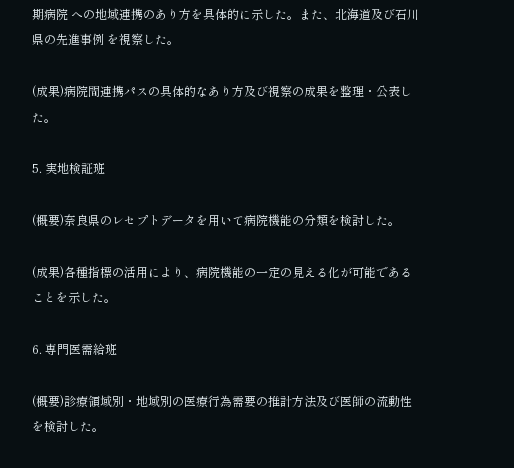期病院 への地域連携のあり方を具体的に示した。また、北海道及び石川県の先進事例 を視察した。

(成果)病院間連携パスの具体的なあり方及び視察の成果を整理・公表した。

5. 実地検証班

(概要)奈良県のレセプトデータを用いて病院機能の分類を検討した。

(成果)各種指標の活用により、病院機能の一定の見える化が可能であることを示した。

6. 専門医需給班

(概要)診療領域別・地域別の医療行為需要の推計方法及び医師の流動性を検討した。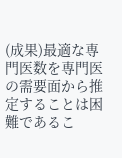(成果)最適な専門医数を専門医の需要面から推定することは困難であるこ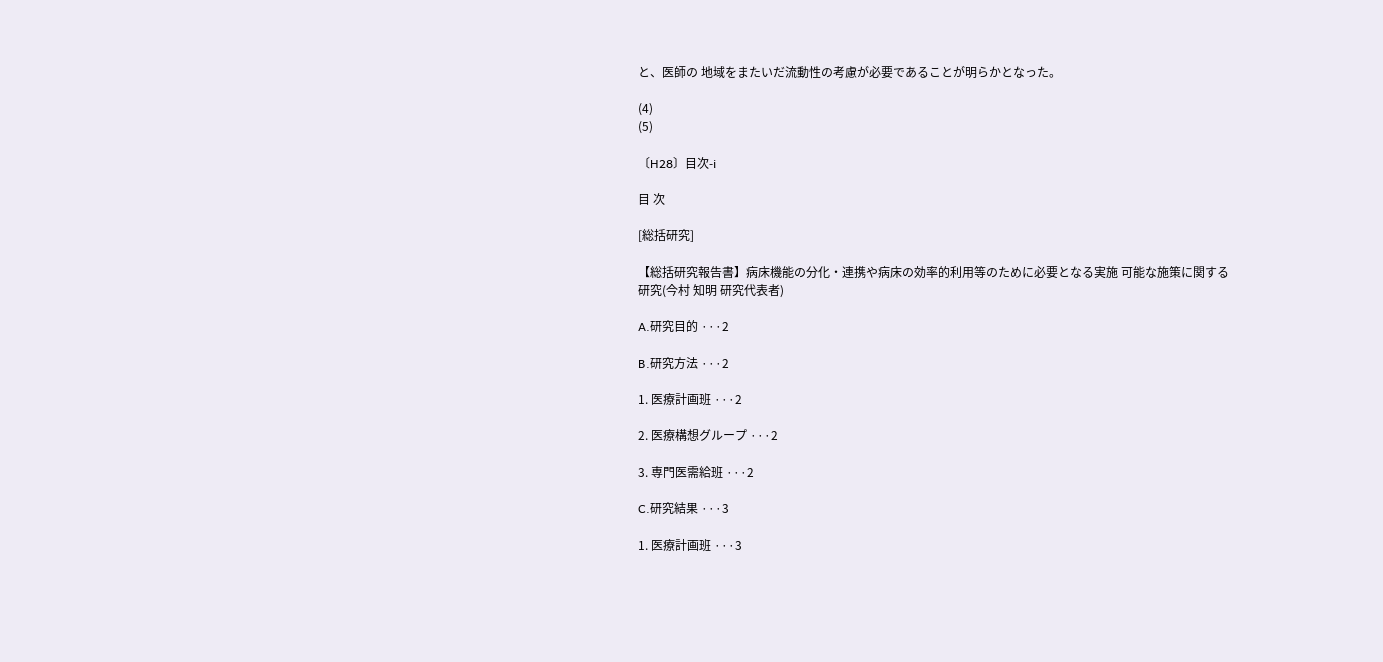と、医師の 地域をまたいだ流動性の考慮が必要であることが明らかとなった。

(4)
(5)

〔H28〕目次-i

目 次

[総括研究]

【総括研究報告書】病床機能の分化・連携や病床の効率的利用等のために必要となる実施 可能な施策に関する研究(今村 知明 研究代表者)

A.研究目的 ···2

B.研究方法 ···2

1. 医療計画班 ···2

2. 医療構想グループ ···2

3. 専門医需給班 ···2

C.研究結果 ···3

1. 医療計画班 ···3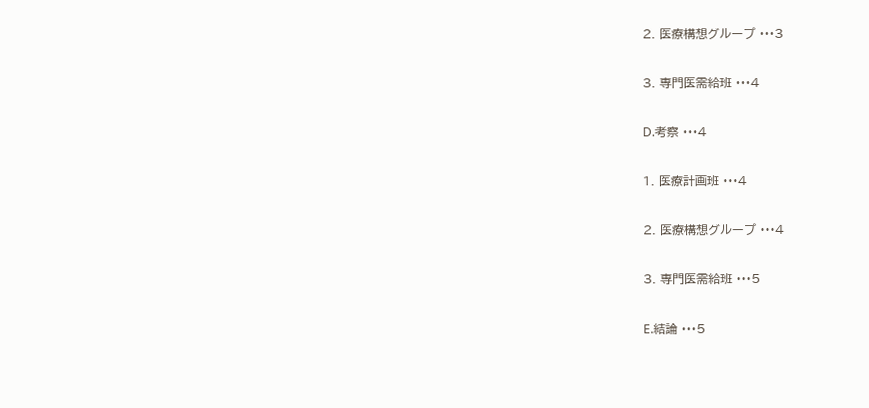2. 医療構想グループ ···3

3. 専門医需給班 ···4

D.考察 ···4

1. 医療計画班 ···4

2. 医療構想グループ ···4

3. 専門医需給班 ···5

E.結論 ···5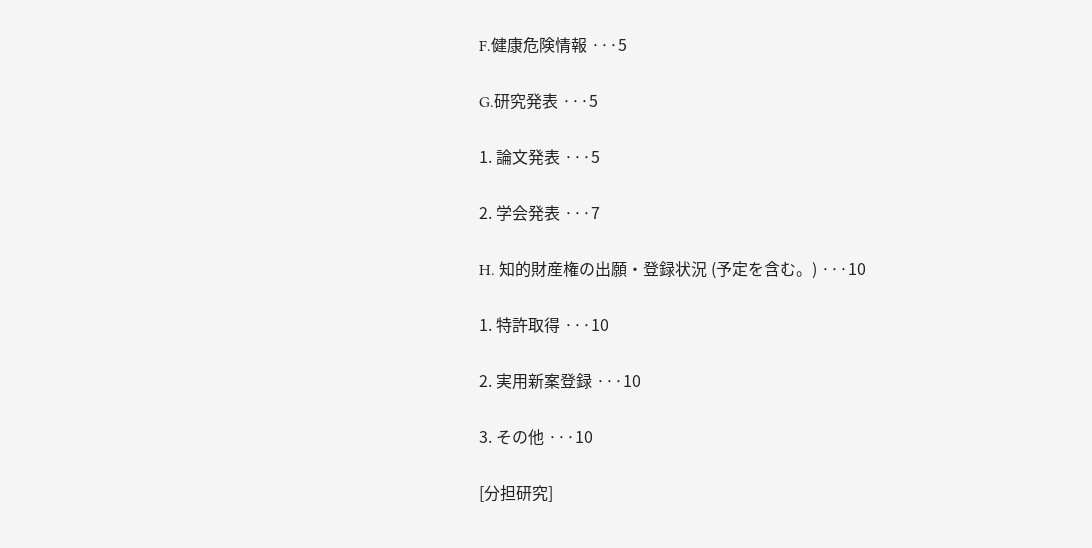F.健康危険情報 ···5

G.研究発表 ···5

1. 論文発表 ···5

2. 学会発表 ···7

H. 知的財産権の出願・登録状況 (予定を含む。) ···10

1. 特許取得 ···10

2. 実用新案登録 ···10

3. その他 ···10

[分担研究]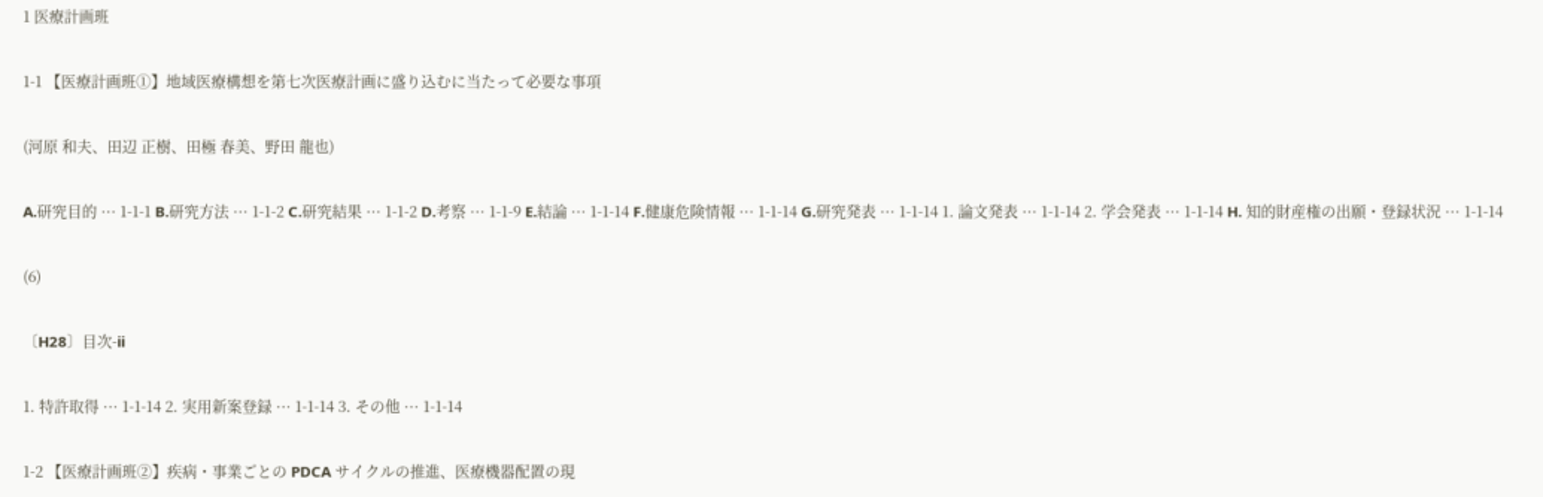1 医療計画班

1-1 【医療計画班①】地域医療構想を第七次医療計画に盛り込むに当たって必要な事項

(河原 和夫、田辺 正樹、田極 春美、野田 龍也)

A.研究目的 ··· 1-1-1 B.研究方法 ··· 1-1-2 C.研究結果 ··· 1-1-2 D.考察 ··· 1-1-9 E.結論 ··· 1-1-14 F.健康危険情報 ··· 1-1-14 G.研究発表 ··· 1-1-14 1. 論文発表 ··· 1-1-14 2. 学会発表 ··· 1-1-14 H. 知的財産権の出願・登録状況 ··· 1-1-14

(6)

〔H28〕目次-ii

1. 特許取得 ··· 1-1-14 2. 実用新案登録 ··· 1-1-14 3. その他 ··· 1-1-14

1-2 【医療計画班②】疾病・事業ごとの PDCA サイクルの推進、医療機器配置の現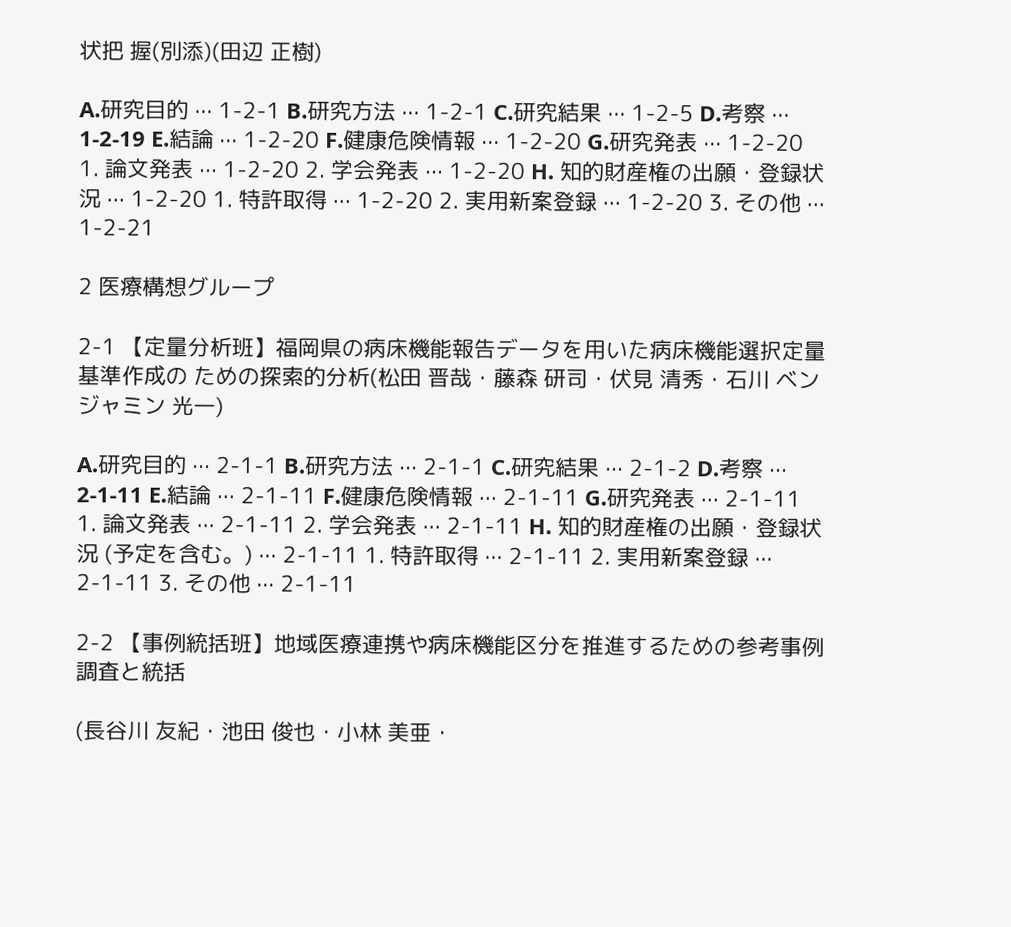状把 握(別添)(田辺 正樹)

A.研究目的 ··· 1-2-1 B.研究方法 ··· 1-2-1 C.研究結果 ··· 1-2-5 D.考察 ··· 1-2-19 E.結論 ··· 1-2-20 F.健康危険情報 ··· 1-2-20 G.研究発表 ··· 1-2-20 1. 論文発表 ··· 1-2-20 2. 学会発表 ··· 1-2-20 H. 知的財産権の出願・登録状況 ··· 1-2-20 1. 特許取得 ··· 1-2-20 2. 実用新案登録 ··· 1-2-20 3. その他 ··· 1-2-21

2 医療構想グループ

2-1 【定量分析班】福岡県の病床機能報告データを用いた病床機能選択定量基準作成の ための探索的分析(松田 晋哉・藤森 研司・伏見 清秀・石川 ベンジャミン 光一)

A.研究目的 ··· 2-1-1 B.研究方法 ··· 2-1-1 C.研究結果 ··· 2-1-2 D.考察 ··· 2-1-11 E.結論 ··· 2-1-11 F.健康危険情報 ··· 2-1-11 G.研究発表 ··· 2-1-11 1. 論文発表 ··· 2-1-11 2. 学会発表 ··· 2-1-11 H. 知的財産権の出願・登録状況 (予定を含む。) ··· 2-1-11 1. 特許取得 ··· 2-1-11 2. 実用新案登録 ··· 2-1-11 3. その他 ··· 2-1-11

2-2 【事例統括班】地域医療連携や病床機能区分を推進するための参考事例調査と統括

(長谷川 友紀・池田 俊也・小林 美亜・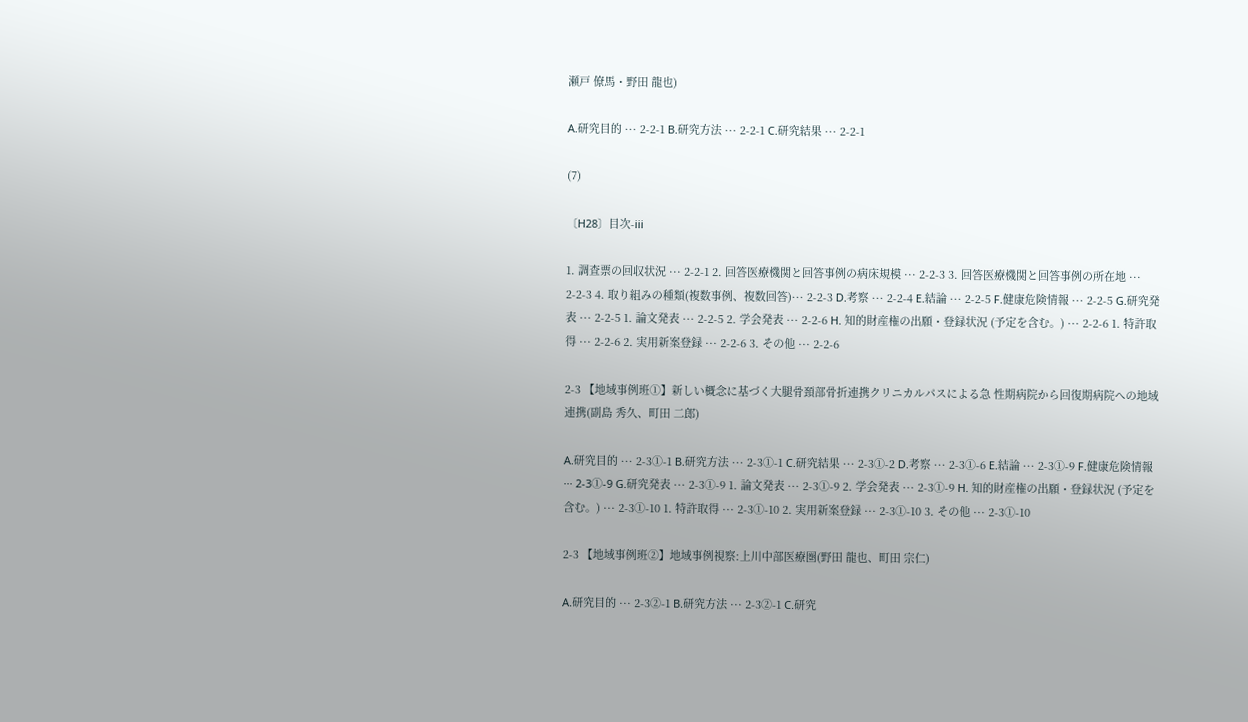瀬戸 僚馬・野田 龍也)

A.研究目的 ··· 2-2-1 B.研究方法 ··· 2-2-1 C.研究結果 ··· 2-2-1

(7)

〔H28〕目次-iii

1. 調査票の回収状況 ··· 2-2-1 2. 回答医療機関と回答事例の病床規模 ··· 2-2-3 3. 回答医療機関と回答事例の所在地 ··· 2-2-3 4. 取り組みの種類(複数事例、複数回答)··· 2-2-3 D.考察 ··· 2-2-4 E.結論 ··· 2-2-5 F.健康危険情報 ··· 2-2-5 G.研究発表 ··· 2-2-5 1. 論文発表 ··· 2-2-5 2. 学会発表 ··· 2-2-6 H. 知的財産権の出願・登録状況 (予定を含む。) ··· 2-2-6 1. 特許取得 ··· 2-2-6 2. 実用新案登録 ··· 2-2-6 3. その他 ··· 2-2-6

2-3 【地域事例班①】新しい概念に基づく大腿骨頚部骨折連携クリニカルパスによる急 性期病院から回復期病院への地域連携(副島 秀久、町田 二郎)

A.研究目的 ··· 2-3①-1 B.研究方法 ··· 2-3①-1 C.研究結果 ··· 2-3①-2 D.考察 ··· 2-3①-6 E.結論 ··· 2-3①-9 F.健康危険情報 ··· 2-3①-9 G.研究発表 ··· 2-3①-9 1. 論文発表 ··· 2-3①-9 2. 学会発表 ··· 2-3①-9 H. 知的財産権の出願・登録状況 (予定を含む。) ··· 2-3①-10 1. 特許取得 ··· 2-3①-10 2. 実用新案登録 ··· 2-3①-10 3. その他 ··· 2-3①-10

2-3 【地域事例班②】地域事例視察:上川中部医療圏(野田 龍也、町田 宗仁)

A.研究目的 ··· 2-3②-1 B.研究方法 ··· 2-3②-1 C.研究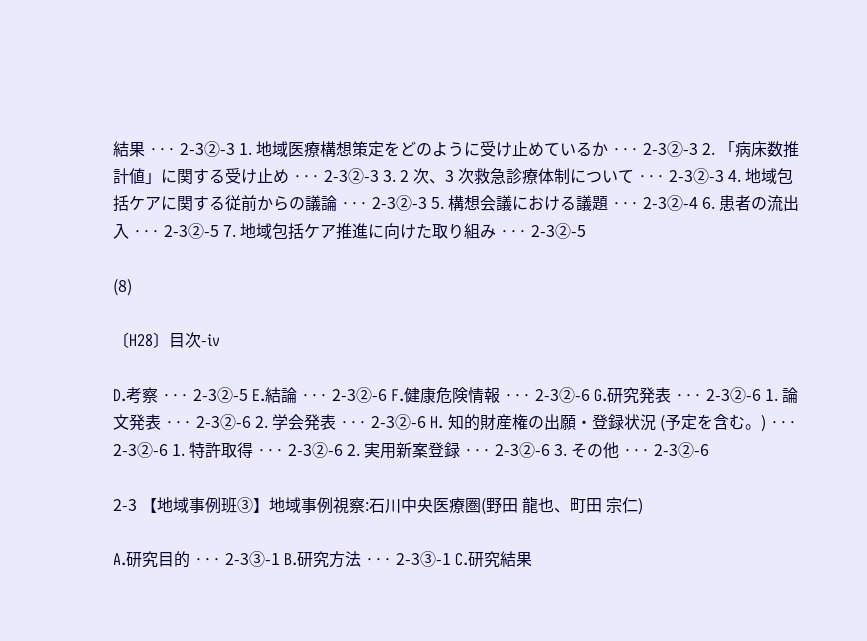結果 ··· 2-3②-3 1. 地域医療構想策定をどのように受け止めているか ··· 2-3②-3 2. 「病床数推計値」に関する受け止め ··· 2-3②-3 3. 2 次、3 次救急診療体制について ··· 2-3②-3 4. 地域包括ケアに関する従前からの議論 ··· 2-3②-3 5. 構想会議における議題 ··· 2-3②-4 6. 患者の流出入 ··· 2-3②-5 7. 地域包括ケア推進に向けた取り組み ··· 2-3②-5

(8)

〔H28〕目次-iv

D.考察 ··· 2-3②-5 E.結論 ··· 2-3②-6 F.健康危険情報 ··· 2-3②-6 G.研究発表 ··· 2-3②-6 1. 論文発表 ··· 2-3②-6 2. 学会発表 ··· 2-3②-6 H. 知的財産権の出願・登録状況 (予定を含む。) ··· 2-3②-6 1. 特許取得 ··· 2-3②-6 2. 実用新案登録 ··· 2-3②-6 3. その他 ··· 2-3②-6

2-3 【地域事例班③】地域事例視察:石川中央医療圏(野田 龍也、町田 宗仁)

A.研究目的 ··· 2-3③-1 B.研究方法 ··· 2-3③-1 C.研究結果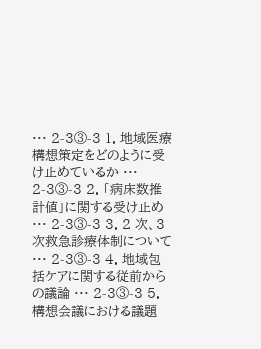··· 2-3③-3 1. 地域医療構想策定をどのように受け止めているか ··· 2-3③-3 2. 「病床数推計値」に関する受け止め ··· 2-3③-3 3. 2 次、3 次救急診療体制について ··· 2-3③-3 4. 地域包括ケアに関する従前からの議論 ··· 2-3③-3 5. 構想会議における議題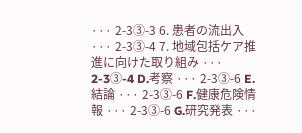··· 2-3③-3 6. 患者の流出入 ··· 2-3③-4 7. 地域包括ケア推進に向けた取り組み ··· 2-3③-4 D.考察 ··· 2-3③-6 E.結論 ··· 2-3③-6 F.健康危険情報 ··· 2-3③-6 G.研究発表 ···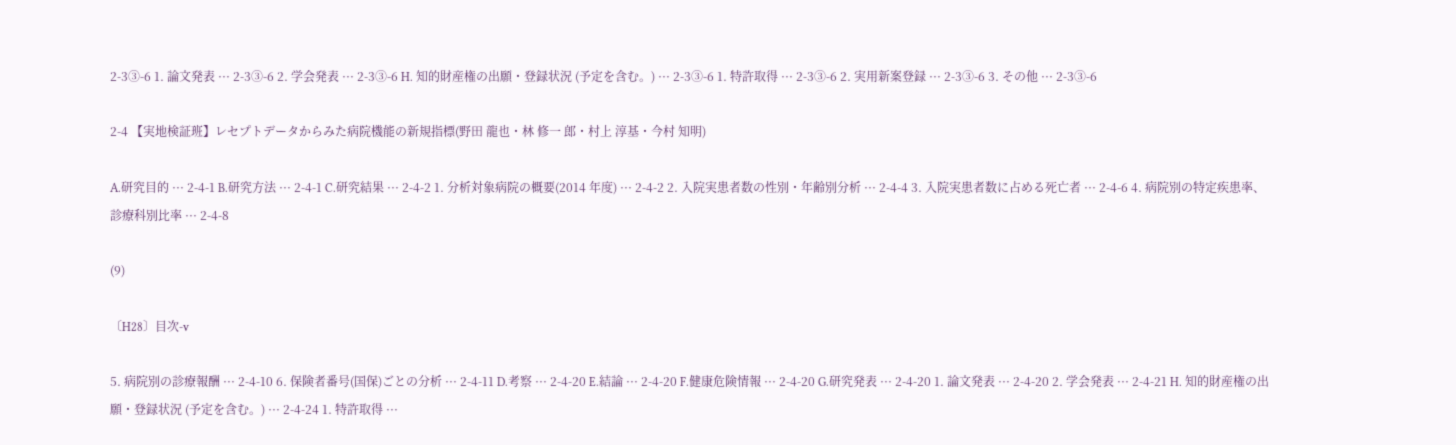2-3③-6 1. 論文発表 ··· 2-3③-6 2. 学会発表 ··· 2-3③-6 H. 知的財産権の出願・登録状況 (予定を含む。) ··· 2-3③-6 1. 特許取得 ··· 2-3③-6 2. 実用新案登録 ··· 2-3③-6 3. その他 ··· 2-3③-6

2-4 【実地検証班】レセプトデータからみた病院機能の新規指標(野田 龍也・林 修一 郎・村上 淳基・今村 知明)

A.研究目的 ··· 2-4-1 B.研究方法 ··· 2-4-1 C.研究結果 ··· 2-4-2 1. 分析対象病院の概要(2014 年度) ··· 2-4-2 2. 入院実患者数の性別・年齢別分析 ··· 2-4-4 3. 入院実患者数に占める死亡者 ··· 2-4-6 4. 病院別の特定疾患率、診療科別比率 ··· 2-4-8

(9)

〔H28〕目次-v

5. 病院別の診療報酬 ··· 2-4-10 6. 保険者番号(国保)ごとの分析 ··· 2-4-11 D.考察 ··· 2-4-20 E.結論 ··· 2-4-20 F.健康危険情報 ··· 2-4-20 G.研究発表 ··· 2-4-20 1. 論文発表 ··· 2-4-20 2. 学会発表 ··· 2-4-21 H. 知的財産権の出願・登録状況 (予定を含む。) ··· 2-4-24 1. 特許取得 ···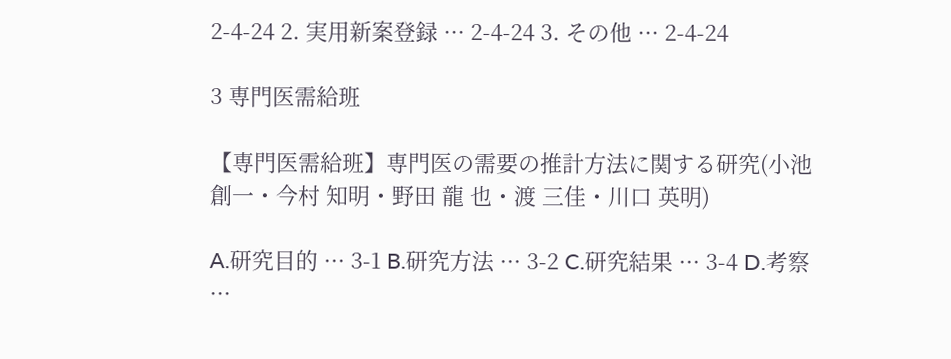2-4-24 2. 実用新案登録 ··· 2-4-24 3. その他 ··· 2-4-24

3 専門医需給班

【専門医需給班】専門医の需要の推計方法に関する研究(小池 創一・今村 知明・野田 龍 也・渡 三佳・川口 英明)

A.研究目的 ··· 3-1 B.研究方法 ··· 3-2 C.研究結果 ··· 3-4 D.考察 ···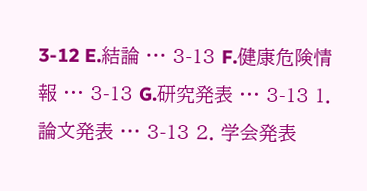3-12 E.結論 ··· 3-13 F.健康危険情報 ··· 3-13 G.研究発表 ··· 3-13 1. 論文発表 ··· 3-13 2. 学会発表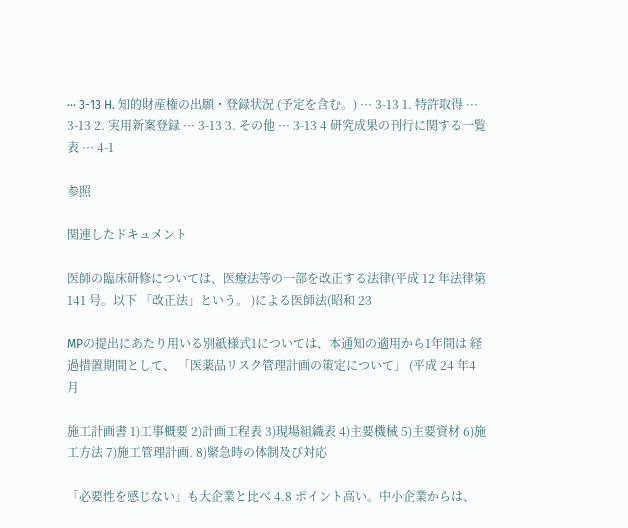··· 3-13 H. 知的財産権の出願・登録状況 (予定を含む。) ··· 3-13 1. 特許取得 ··· 3-13 2. 実用新案登録 ··· 3-13 3. その他 ··· 3-13 4 研究成果の刊行に関する一覧表 ··· 4-1

参照

関連したドキュメント

医師の臨床研修については、医療法等の一部を改正する法律(平成 12 年法律第 141 号。以下 「改正法」という。 )による医師法(昭和 23

MPの提出にあたり用いる別紙様式1については、本通知の適用から1年間は 経過措置期間として、 「医薬品リスク管理計画の策定について」 (平成 24 年4月

施工計画書 1)工事概要 2)計画工程表 3)現場組織表 4)主要機械 5)主要資材 6)施工方法 7)施工管理計画. 8)緊急時の体制及び対応

「必要性を感じない」も大企業と比べ 4.8 ポイント高い。中小企業からは、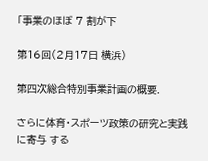「事業のほぼ 7 割が下

第16回(2月17日 横浜)

第四次総合特別事業計画の概要.

さらに体育・スポーツ政策の研究と実践に寄与 する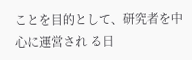ことを目的として、研究者を中心に運営され る日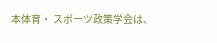本体育・ スポーツ政策学会は、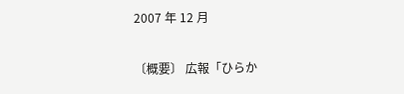2007 年 12 月

〔概要〕 広報「ひらか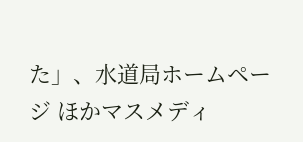た」、水道局ホームページ ほかマスメディ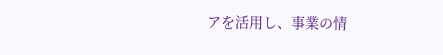アを活用し、事業の情